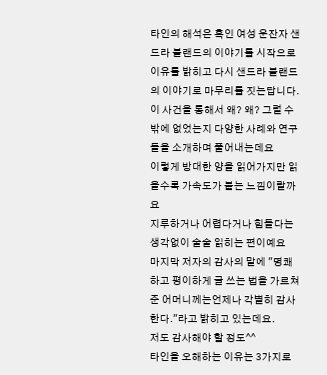타인의 해석은 흑인 여성 운잔자 샌드라 블랜드의 이야기를 시작으로 이유를 밝히고 다시 샌드라 블랜드의 이야기로 마무리를 짓는답니다.
이 사건을 통해서 왜? 왜? 그럴 수밖에 없었는지 다양한 사례와 연구들을 소개하며 풀어내는데요
이렇게 방대한 양을 읽어가지만 읽을수록 가속도가 붙는 느낌이랄까요
지루하거나 어렵다거나 힘들다는 생각없이 술술 읽히는 편이예요
마지막 저자의 감사의 말에 "명쾌하고 평이하게 글 쓰는 법을 가르쳐준 어머니께는언제나 각별히 감사한다."라고 밝히고 있는데요.
저도 감사해야 할 정도^^
타인을 오해하는 이유는 3가지로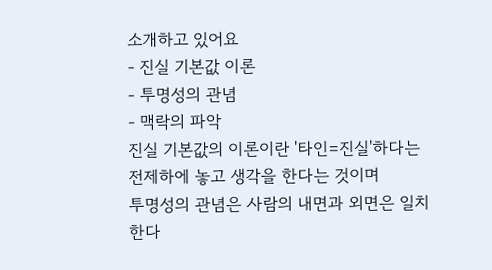소개하고 있어요
- 진실 기본값 이론
- 투명성의 관념
- 맥락의 파악
진실 기본값의 이론이란 '타인=진실'하다는 전제하에 놓고 생각을 한다는 것이며
투명성의 관념은 사람의 내면과 외면은 일치한다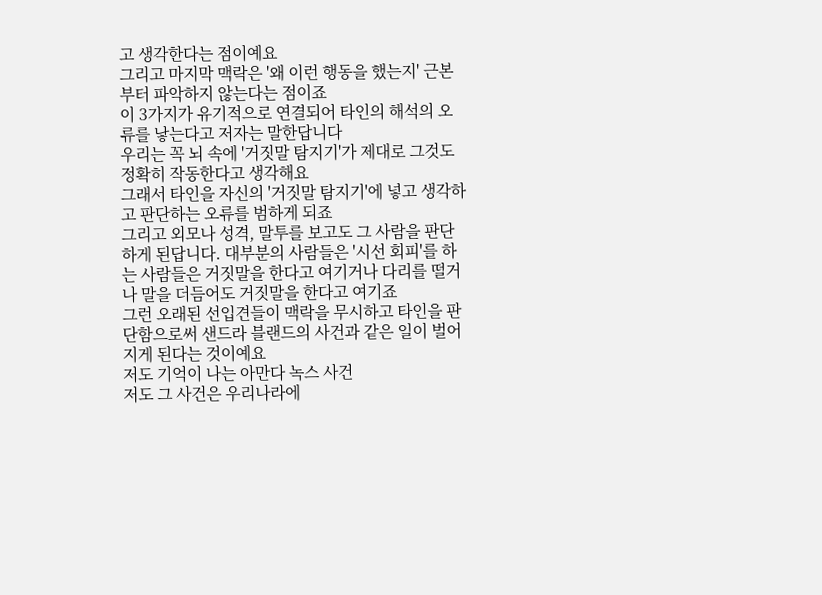고 생각한다는 점이예요
그리고 마지막 맥락은 '왜 이런 행동을 했는지' 근본부터 파악하지 않는다는 점이죠
이 3가지가 유기적으로 연결되어 타인의 해석의 오류를 낳는다고 저자는 말한답니다
우리는 꼭 뇌 속에 '거짓말 탐지기'가 제대로 그것도 정확히 작동한다고 생각해요
그래서 타인을 자신의 '거짓말 탐지기'에 넣고 생각하고 판단하는 오류를 범하게 되죠
그리고 외모나 성격, 말투를 보고도 그 사람을 판단하게 된답니다. 대부분의 사람들은 '시선 회피'를 하는 사람들은 거짓말을 한다고 여기거나 다리를 떨거나 말을 더듬어도 거짓말을 한다고 여기죠
그런 오래된 선입견들이 맥락을 무시하고 타인을 판단함으로써 샌드라 블랜드의 사건과 같은 일이 벌어지게 된다는 것이예요
저도 기억이 나는 아만다 녹스 사건
저도 그 사건은 우리나라에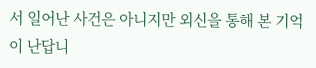서 일어난 사건은 아니지만 외신을 통해 본 기억이 난답니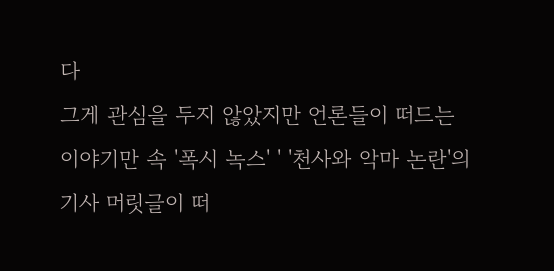다
그게 관심을 두지 않았지만 언론들이 떠드는 이야기만 속 '폭시 녹스' ' '천사와 악마 논란'의 기사 머릿글이 떠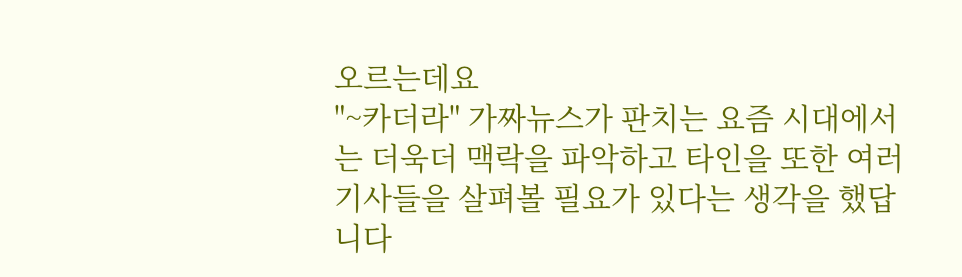오르는데요
"~카더라" 가짜뉴스가 판치는 요즘 시대에서는 더욱더 맥락을 파악하고 타인을 또한 여러 기사들을 살펴볼 필요가 있다는 생각을 했답니다